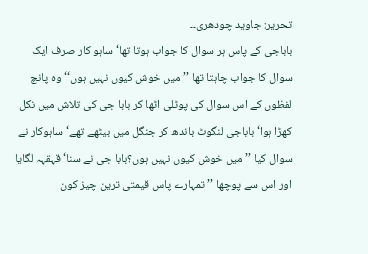تحریر: جاوید چودھری۔۔
باباجی کے پاس ہر سوال کا جواب ہوتا تھا‘ ساہو کار صرف ایک سوال کا جواب چاہتا تھا ’’میں خوش کیوں نہیں ہوں‘‘ وہ پانچ لفظوں کے اس سوال کی پوٹلی اٹھا کر بابا جی کی تلاش میں نکل کھڑا ہوا‘ باباجی لنگوٹ باندھ کر جنگل میں بیٹھے تھے‘ ساہوکار نے سوال کیا ’’میں خوش کیوں نہیں ہوں؟بابا جی نے سنا‘ قہقہہ لگایا اور اس سے پوچھا ’’ تمہارے پاس قیمتی ترین چیز کون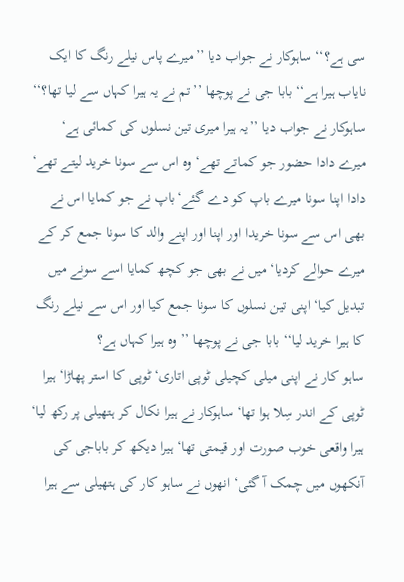سی ہے؟‘‘ ساہوکار نے جواب دیا ’’میرے پاس نیلے رنگ کا ایک نایاب ہیرا ہے‘‘ بابا جی نے پوچھا ’’تم نے یہ ہیرا کہاں سے لیا تھا؟‘‘ ساہوکار نے جواب دیا ’’یہ ہیرا میری تین نسلوں کی کمائی ہے‘ میرے دادا حضور جو کماتے تھے‘ وہ اس سے سونا خرید لیتے تھے‘ دادا اپنا سونا میرے باپ کو دے گئے‘باپ نے جو کمایا اس نے بھی اس سے سونا خریدا اور اپنا اور اپنے والد کا سونا جمع کر کے میرے حوالے کردیا‘ میں نے بھی جو کچھ کمایا اسے سونے میں تبدیل کیا‘ اپنی تین نسلوں کا سونا جمع کیا اور اس سے نیلے رنگ کا ہیرا خرید لیا‘‘ بابا جی نے پوچھا ’’وہ ہیرا کہاں ہے؟
ساہو کار نے اپنی میلی کچیلی ٹوپی اتاری‘ ٹوپی کا استر پھاڑا‘ ہیرا ٹوپی کے اندر سِلا ہوا تھا‘ ساہوکار نے ہیرا نکال کر ہتھیلی پر رکھ لیا‘ ہیرا واقعی خوب صورت اور قیمتی تھا‘ ہیرا دیکھ کر باباجی کی آنکھوں میں چمک آ گئی‘ انھوں نے ساہو کار کی ہتھیلی سے ہیرا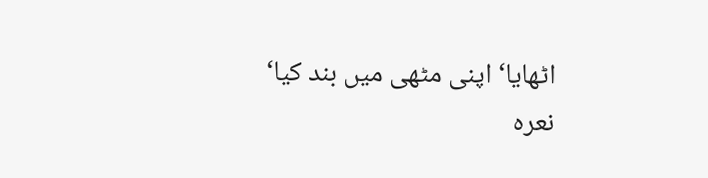اٹھایا‘ اپنی مٹھی میں بند کیا‘ نعرہ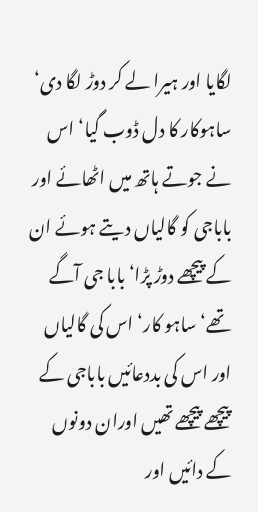لگایا اور ہیرا لے کر دوڑ لگا دی‘ ساہوکار کا دل ڈوب گیا‘ اس نے جوتے ہاتھ میں اٹھائے اور باباجی کو گالیاں دیتے ہوئے ان کے پیچھے دوڑ پڑا‘ بابا جی آگے تھے‘ ساہو کار‘ اس کی گالیاں اور اس کی بددعائیں باباجی کے پیچھے پیچھے تھیں اوران دونوں کے دائیں اور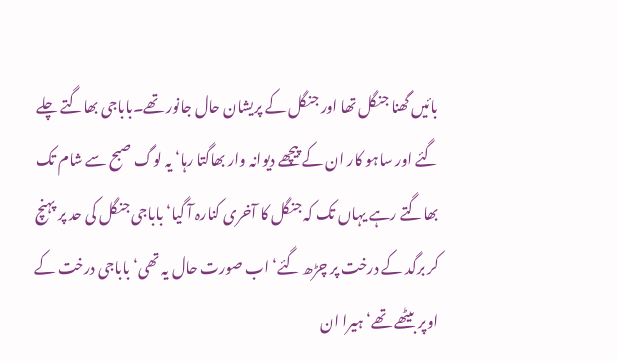بائیں گھنا جنگل تھا اور جنگل کے پریشان حال جانور تھے۔باباجی بھاگتے چلے گئے اور ساہو کار ان کے پیچھے دیوانہ وار بھاگتا رہا‘ یہ لوگ صبح سے شام تک بھاگتے رہے یہاں تک کہ جنگل کا آخری کنارہ آ گیا‘ باباجی جنگل کی حد پر پہنچ کر برگد کے درخت پر چڑھ گئے‘ اب صورت حال یہ تھی‘ باباجی درخت کے اوپر بیٹھے تھے‘ ہیرا ان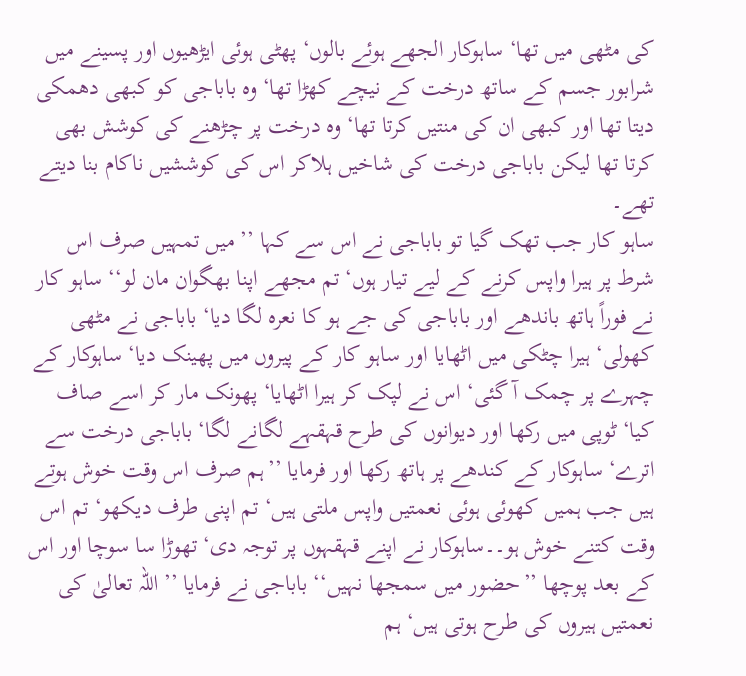کی مٹھی میں تھا‘ ساہوکار الجھے ہوئے بالوں‘ پھٹی ہوئی ایڑھیوں اور پسینے میں شرابور جسم کے ساتھ درخت کے نیچے کھڑا تھا‘ وہ باباجی کو کبھی دھمکی دیتا تھا اور کبھی ان کی منتیں کرتا تھا‘ وہ درخت پر چڑھنے کی کوشش بھی کرتا تھا لیکن باباجی درخت کی شاخیں ہلاکر اس کی کوششیں ناکام بنا دیتے تھے۔
ساہو کار جب تھک گیا تو باباجی نے اس سے کہا ’’ میں تمہیں صرف اس شرط پر ہیرا واپس کرنے کے لیے تیار ہوں‘ تم مجھے اپنا بھگوان مان لو‘‘ ساہو کار نے فوراً ہاتھ باندھے اور باباجی کی جے ہو کا نعرہ لگا دیا‘ باباجی نے مٹھی کھولی‘ ہیرا چٹکی میں اٹھایا اور ساہو کار کے پیروں میں پھینک دیا‘ ساہوکار کے چہرے پر چمک آ گئی‘ اس نے لپک کر ہیرا اٹھایا‘ پھونک مار کر اسے صاف کیا‘ ٹوپی میں رکھا اور دیوانوں کی طرح قہقہے لگانے لگا‘ باباجی درخت سے اترے‘ ساہوکار کے کندھے پر ہاتھ رکھا اور فرمایا ’’ہم صرف اس وقت خوش ہوتے ہیں جب ہمیں کھوئی ہوئی نعمتیں واپس ملتی ہیں‘ تم اپنی طرف دیکھو‘ تم اس وقت کتنے خوش ہو۔۔ساہوکار نے اپنے قہقہوں پر توجہ دی‘ تھوڑا سا سوچا اور اس کے بعد پوچھا ’’حضور میں سمجھا نہیں‘‘ باباجی نے فرمایا ’’ اللہ تعالیٰ کی نعمتیں ہیروں کی طرح ہوتی ہیں‘ ہم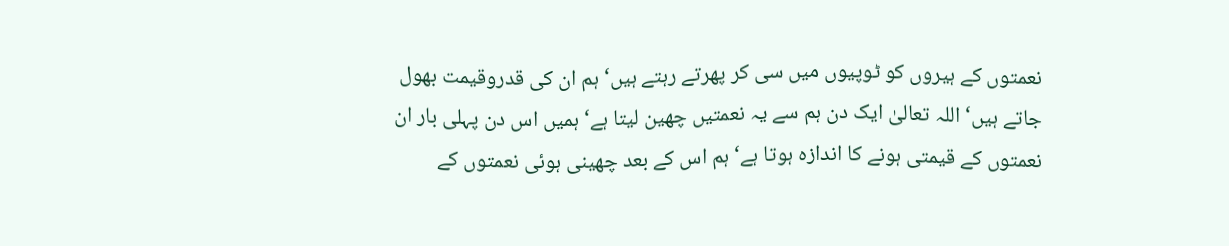نعمتوں کے ہیروں کو ٹوپیوں میں سی کر پھرتے رہتے ہیں‘ ہم ان کی قدروقیمت بھول جاتے ہیں‘ اللہ تعالیٰ ایک دن ہم سے یہ نعمتیں چھین لیتا ہے‘ ہمیں اس دن پہلی بار ان نعمتوں کے قیمتی ہونے کا اندازہ ہوتا ہے‘ ہم اس کے بعد چھینی ہوئی نعمتوں کے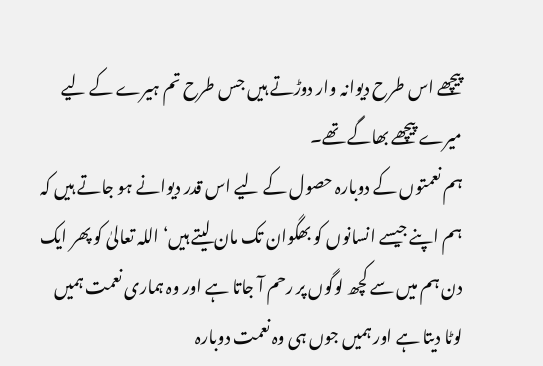پیچھے اس طرح دیوانہ وار دوڑتے ہیں جس طرح تم ہیرے کے لیے میرے پیچھے بھاگے تھے۔
ہم نعمتوں کے دوبارہ حصول کے لیے اس قدر دیوانے ہو جاتے ہیں کہ ہم اپنے جیسے انسانوں کو بھگوان تک مان لیتے ہیں‘ اللہ تعالیٰ کو پھر ایک دن ہم میں سے کچھ لوگوں پر رحم آ جاتا ہے اور وہ ہماری نعمت ہمیں لوٹا دیتا ہے اور ہمیں جوں ہی وہ نعمت دوبارہ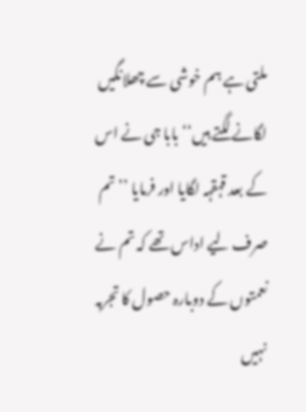ملتی ہے ہم خوشی سے چھلانگیں لگانے لگتے ہیں‘‘ بابا جی نے اس کے بعد قہقہہ لگایا اور فرمایا ’’ تم صرف لیے اداس تھے کہ تم نے نعمتوں کے دوبارہ حصول کا تجربہ نہیں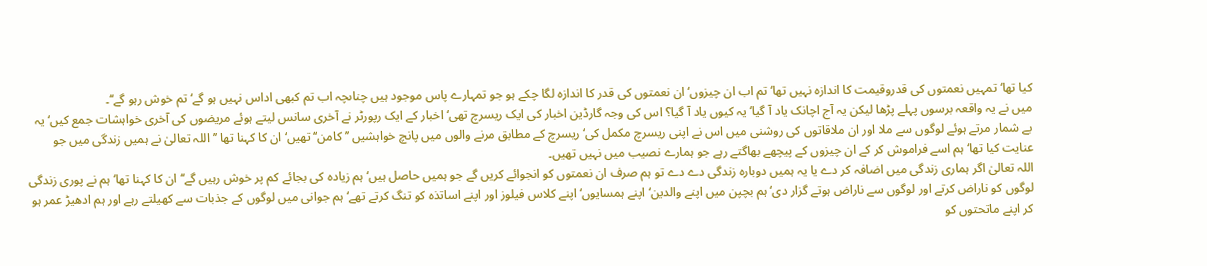کیا تھا‘ تمہیں نعمتوں کی قدروقیمت کا اندازہ نہیں تھا‘ تم اب ان چیزوں‘ ان نعمتوں کی قدر کا اندازہ لگا چکے ہو جو تمہارے پاس موجود ہیں چناںچہ اب تم کبھی اداس نہیں ہو گے‘ تم خوش رہو گے‘‘۔
میں نے یہ واقعہ برسوں پہلے پڑھا لیکن یہ آج اچانک یاد آ گیا‘ یہ کیوں یاد آ گیا؟ اس کی وجہ گارڈین اخبار کی ایک ریسرچ تھی‘ اخبار کے ایک رپورٹر نے آخری سانس لیتے ہوئے مریضوں کی آخری خواہشات جمع کیں‘ یہ بے شمار مرتے ہوئے لوگوں سے ملا اور ان ملاقاتوں کی روشنی میں اس نے اپنی ریسرچ مکمل کی‘ ریسرچ کے مطابق مرنے والوں میں پانچ خواہشیں ’’کامن‘‘ تھیں‘ ان کا کہنا تھا ’’ اللہ تعالیٰ نے ہمیں زندگی میں جو عنایت کیا تھا‘ ہم اسے فراموش کر کے ان چیزوں کے پیچھے بھاگتے رہے جو ہمارے نصیب میں نہیں تھیں۔
اللہ تعالیٰ اگر ہماری زندگی میں اضافہ کر دے یا یہ ہمیں دوبارہ زندگی دے دے تو ہم صرف ان نعمتوں کو انجوائے کریں گے جو ہمیں حاصل ہیں‘ ہم زیادہ کی بجائے کم پر خوش رہیں گے‘‘ ان کا کہنا تھا‘ ہم نے پوری زندگی لوگوں کو ناراض کرتے اور لوگوں سے ناراض ہوتے گزار دی‘ ہم بچپن میں اپنے والدین‘ اپنے ہمسایوں‘ اپنے کلاس فیلوز اور اپنے اساتذہ کو تنگ کرتے تھے‘ ہم جوانی میں لوگوں کے جذبات سے کھیلتے رہے اور ہم ادھیڑ عمر ہو کر اپنے ماتحتوں کو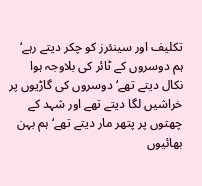تکلیف اور سینئرز کو چکر دیتے رہے‘ ہم دوسروں کے ٹائر کی بلاوجہ ہوا نکال دیتے تھے‘ دوسروں کی گاڑیوں پر خراشیں لگا دیتے تھے اور شہد کے چھتوں پر پتھر مار دیتے تھے‘ ہم بہن بھائیوں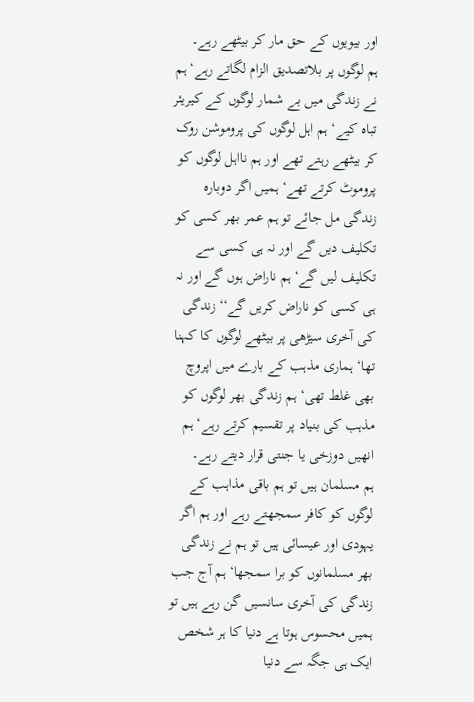اور بیویوں کے حق مار کر بیٹھے رہے۔
ہم لوگوں پر بلاتصدیق الزام لگاتے رہے‘ ہم نے زندگی میں بے شمار لوگوں کے کیریئر تباہ کیے‘ ہم اہل لوگوں کی پروموشن روک کر بیٹھے رہتے تھے اور ہم نااہل لوگوں کو پروموٹ کرتے تھے‘ ہمیں اگر دوبارہ زندگی مل جائے تو ہم عمر بھر کسی کو تکلیف دیں گے اور نہ ہی کسی سے تکلیف لیں گے‘ ہم ناراض ہوں گے اور نہ ہی کسی کو ناراض کریں گے‘‘ زندگی کی آخری سیڑھی پر بیٹھے لوگوں کا کہنا تھا‘ ہماری مذہب کے بارے میں اپروچ بھی غلط تھی‘ ہم زندگی بھر لوگوں کو مذہب کی بنیاد پر تقسیم کرتے رہے‘ ہم انھیں دوزخی یا جنتی قرار دیتے رہے۔
ہم مسلمان ہیں تو ہم باقی مذاہب کے لوگوں کو کافر سمجھتے رہے اور ہم اگر یہودی اور عیسائی ہیں تو ہم نے زندگی بھر مسلمانوں کو برا سمجھا‘ ہم آج جب زندگی کی آخری سانسیں گن رہے ہیں تو ہمیں محسوس ہوتا ہے دنیا کا ہر شخص ایک ہی جگہ سے دنیا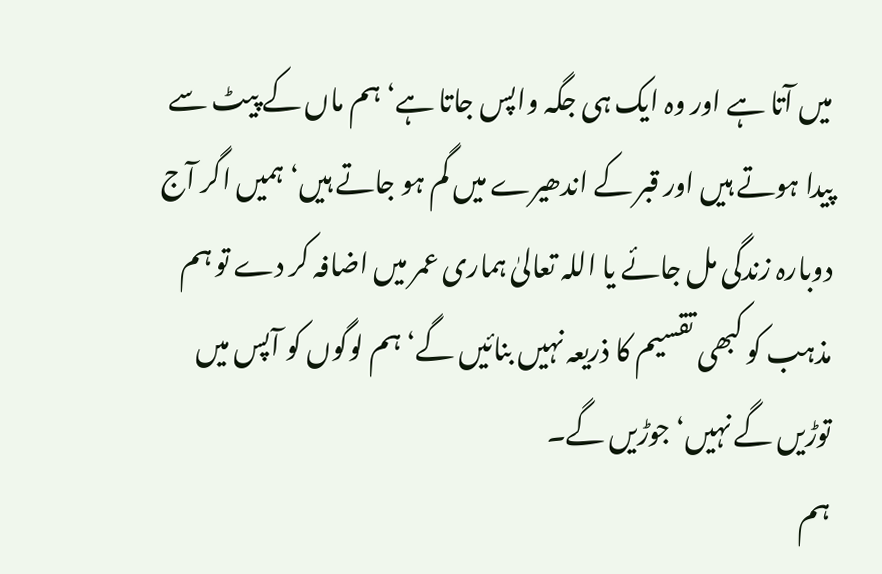میں آتا ہے اور وہ ایک ہی جگہ واپس جاتا ہے‘ ہم ماں کے پیٹ سے پیدا ہوتے ہیں اور قبر کے اندھیرے میں گم ہو جاتے ہیں‘ ہمیں اگر آج دوبارہ زندگی مل جائے یا اللہ تعالیٰ ہماری عمر میں اضافہ کر دے تو ہم مذہب کو کبھی تقسیم کا ذریعہ نہیں بنائیں گے‘ ہم لوگوں کو آپس میں توڑیں گے نہیں‘ جوڑیں گے۔
ہم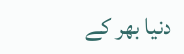دنیا بھر کے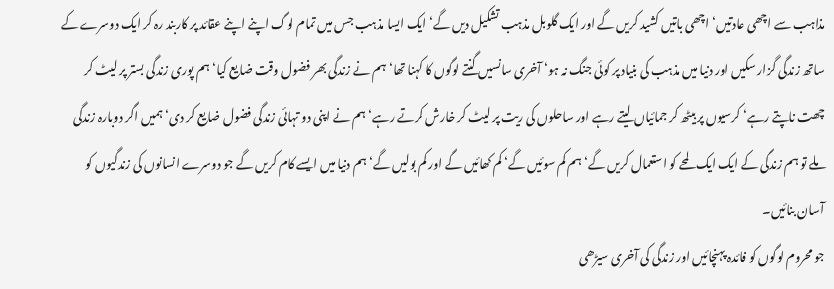مذاہب سے اچھی عادتیں‘ اچھی باتیں کشید کریں گے اور ایک گلوبل مذہب تشکیل دیں گے‘ ایک ایسا مذہب جس میں تمام لوگ اپنے اپنے عقائد پر کاربند رہ کر ایک دوسرے کے ساتھ زندگی گزار سکیں اور دنیا میں مذہب کی بنیاد پر کوئی جنگ نہ ہو‘ آخری سانسیں گنتے لوگوں کا کہنا تھا‘ ہم نے زندگی بھر فضول وقت ضایع کیا‘ ہم پوری زندگی بستر پر لیٹ کر چھت ناپتے رہے‘ کرسیوں پر بیٹھ کر جمائیاں لیتے رہے اور ساحلوں کی ریت پر لیٹ کر خارش کرتے رہے‘ ہم نے اپنی دو تہائی زندگی فضول ضایع کر دی‘ ہمیں اگر دوبارہ زندگی ملے تو ہم زندگی کے ایک ایک لمحے کو استعمال کریں گے‘ ہم کم سوئیں گے‘ کم کھائیں گے اور کم بولیں گے‘ ہم دنیا میں ایسے کام کریں گے جو دوسرے انسانوں کی زندگیوں کو آسان بنائیں۔
جو محروم لوگوں کو فائدہ پہنچائیں اور زندگی کی آخری سیڑھی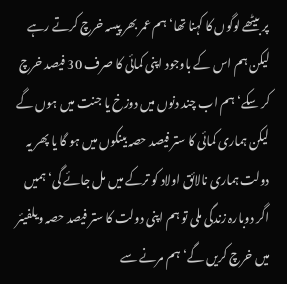پر بیٹھے لوگوں کا کہنا تھا‘ ہم عمر بھر پیسہ خرچ کرتے رہے لیکن ہم اس کے باوجود اپنی کمائی کا صرف 30 فیصد خرچ کر سکے‘ ہم اب چند دنوں میں دوزخ یا جنت میں ہوں گے لیکن ہماری کمائی کا ستر فیصد حصہ بینکوں میں ہو گا یا پھر یہ دولت ہماری نالائق اولاد کو ترکے میں مل جائے گی‘ ہمیں اگر دوبارہ زندگی ملی تو ہم اپنی دولت کا ستر فیصد حصہ ویلفیئر میں خرچ کریں گے‘ ہم مرنے سے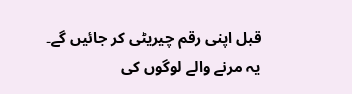قبل اپنی رقم چیریٹی کر جائیں گے۔
یہ مرنے والے لوگوں کی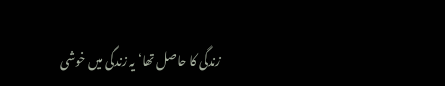زندگی کا حاصل تھا‘ یہ زندگی میں خوشی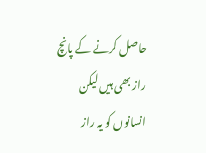حاصل کرنے کے پانچ راز بھی ہیں لیکن انسانوں کو یہ راز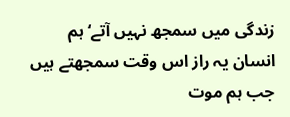زندگی میں سمجھ نہیں آتے‘ ہم انسان یہ راز اس وقت سمجھتے ہیں جب ہم موت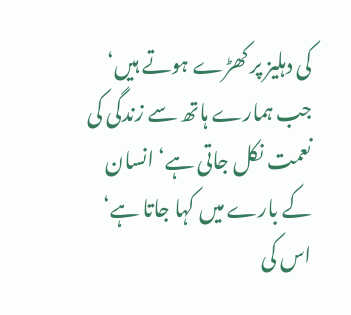کی دہلیز پر کھڑے ہوتے ہیں‘ جب ہمارے ہاتھ سے زندگی کی نعمت نکل جاتی ہے‘ انسان کے بارے میں کہا جاتا ہے‘ اس کی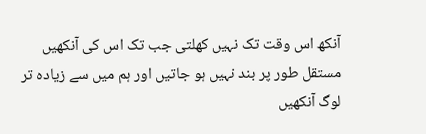آنکھ اس وقت تک نہیں کھلتی جب تک اس کی آنکھیں مستقل طور پر بند نہیں ہو جاتیں اور ہم میں سے زیادہ تر لوگ آنکھیں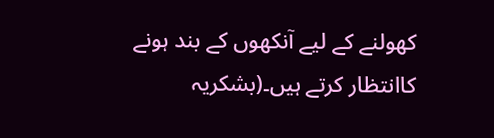کھولنے کے لیے آنکھوں کے بند ہونے کاانتظار کرتے ہیں۔(بشکریہ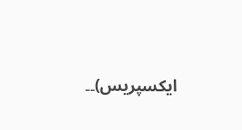ایکسپریس)۔۔